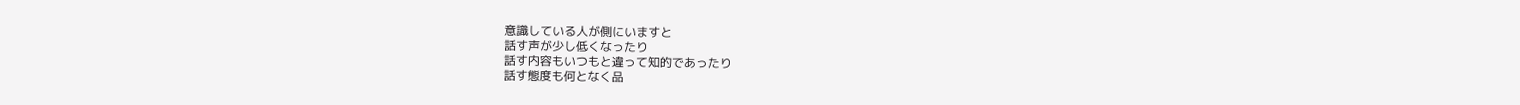意識している人が側にいますと
話す声が少し低くなったり
話す内容もいつもと違って知的であったり
話す態度も何となく品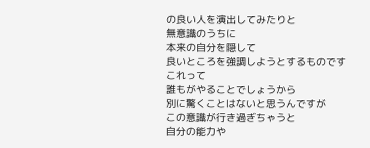の良い人を演出してみたりと
無意識のうちに
本来の自分を隠して
良いところを強調しようとするものです
これって
誰もがやることでしょうから
別に驚くことはないと思うんですが
この意識が行き過ぎちゃうと
自分の能力や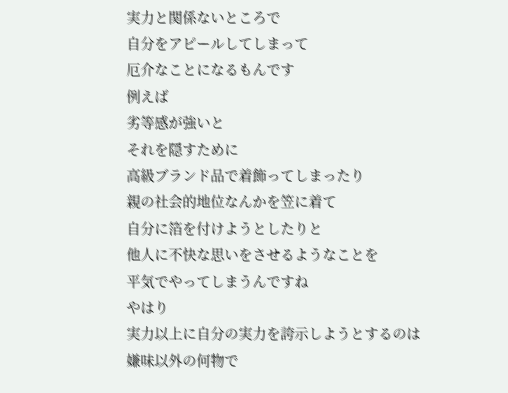実力と関係ないところで
自分をアピールしてしまって
厄介なことになるもんです
例えば
劣等感が強いと
それを隠すために
高級ブランド品で着飾ってしまったり
親の社会的地位なんかを笠に着て
自分に箔を付けようとしたりと
他人に不快な思いをさせるようなことを
平気でやってしまうんですね
やはり
実力以上に自分の実力を誇示しようとするのは
嫌味以外の何物で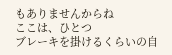もありませんからね
ここは、ひとつ
ブレーキを掛けるくらいの自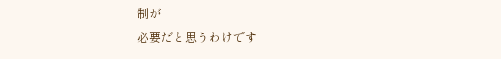制が
必要だと思うわけです